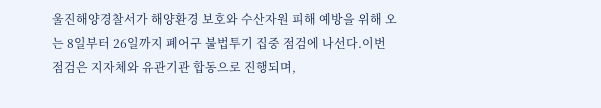울진해양경찰서가 해양환경 보호와 수산자원 피해 예방을 위해 오는 8일부터 26일까지 폐어구 불법투기 집중 점검에 나선다.이번 점검은 지자체와 유관기관 합동으로 진행되며,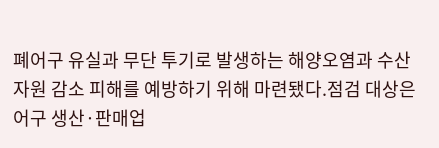폐어구 유실과 무단 투기로 발생하는 해양오염과 수산자원 감소 피해를 예방하기 위해 마련됐다.점검 대상은 어구 생산·판매업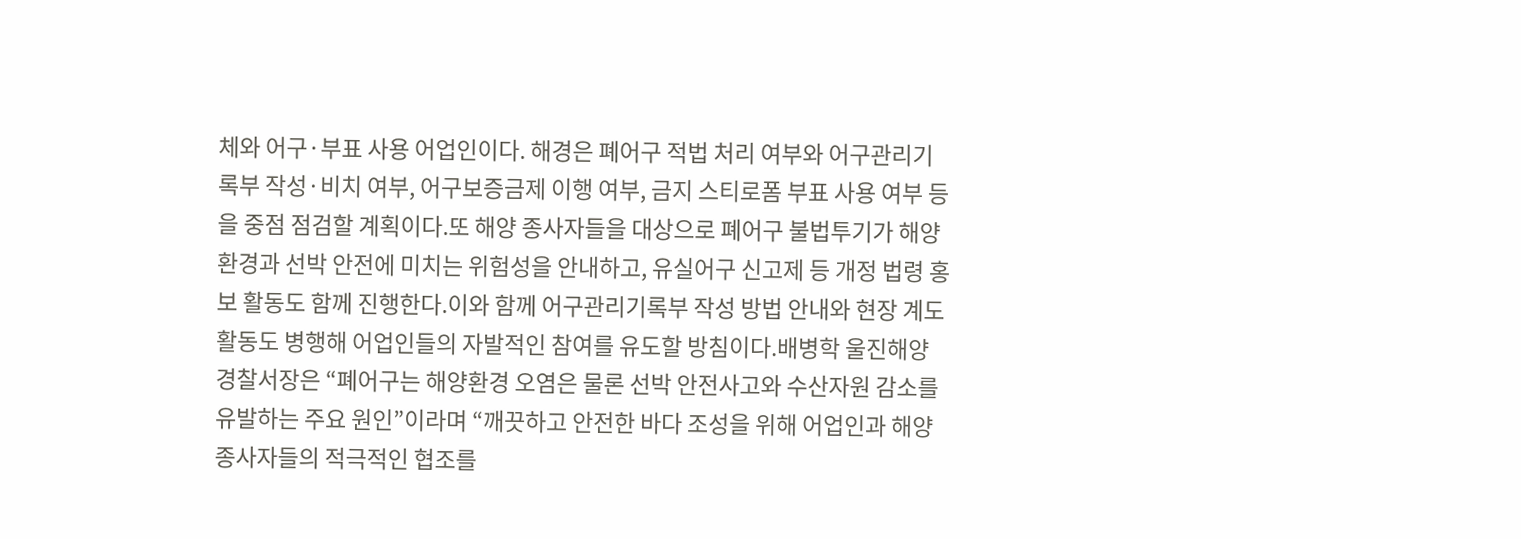체와 어구·부표 사용 어업인이다. 해경은 폐어구 적법 처리 여부와 어구관리기록부 작성·비치 여부, 어구보증금제 이행 여부, 금지 스티로폼 부표 사용 여부 등을 중점 점검할 계획이다.또 해양 종사자들을 대상으로 폐어구 불법투기가 해양환경과 선박 안전에 미치는 위험성을 안내하고, 유실어구 신고제 등 개정 법령 홍보 활동도 함께 진행한다.이와 함께 어구관리기록부 작성 방법 안내와 현장 계도 활동도 병행해 어업인들의 자발적인 참여를 유도할 방침이다.배병학 울진해양경찰서장은 “폐어구는 해양환경 오염은 물론 선박 안전사고와 수산자원 감소를 유발하는 주요 원인”이라며 “깨끗하고 안전한 바다 조성을 위해 어업인과 해양 종사자들의 적극적인 협조를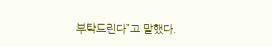부탁드린다”고 말했다.